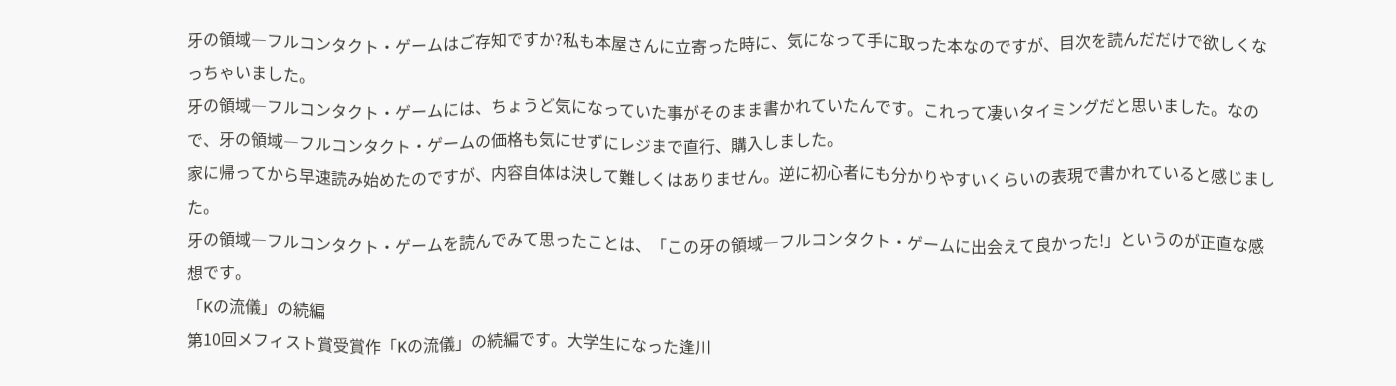牙の領域―フルコンタクト・ゲームはご存知ですか?私も本屋さんに立寄った時に、気になって手に取った本なのですが、目次を読んだだけで欲しくなっちゃいました。
牙の領域―フルコンタクト・ゲームには、ちょうど気になっていた事がそのまま書かれていたんです。これって凄いタイミングだと思いました。なので、牙の領域―フルコンタクト・ゲームの価格も気にせずにレジまで直行、購入しました。
家に帰ってから早速読み始めたのですが、内容自体は決して難しくはありません。逆に初心者にも分かりやすいくらいの表現で書かれていると感じました。
牙の領域―フルコンタクト・ゲームを読んでみて思ったことは、「この牙の領域―フルコンタクト・ゲームに出会えて良かった!」というのが正直な感想です。
「Kの流儀」の続編
第10回メフィスト賞受賞作「Kの流儀」の続編です。大学生になった逢川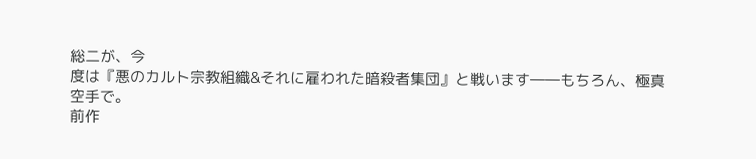総二が、今
度は『悪のカルト宗教組織&それに雇われた暗殺者集団』と戦います――もちろん、極真
空手で。
前作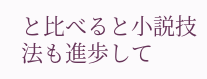と比べると小説技法も進歩して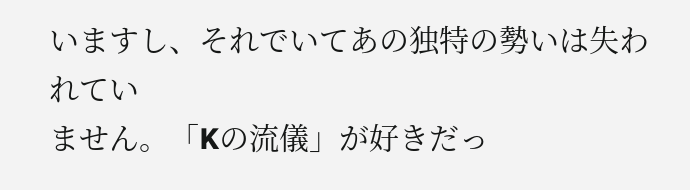いますし、それでいてあの独特の勢いは失われてい
ません。「Kの流儀」が好きだっ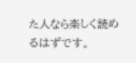た人なら楽しく読めるはずです。